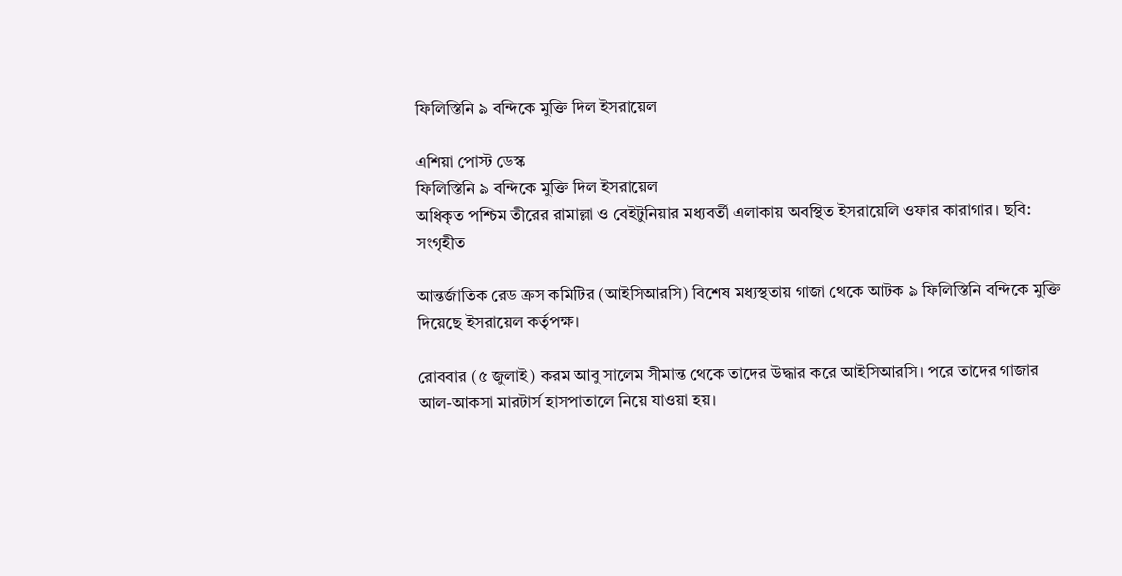ফিলিস্তিনি ৯ বন্দিকে মুক্তি দিল ইসরায়েল

এশিয়া পোস্ট ডেস্ক
ফিলিস্তিনি ৯ বন্দিকে মুক্তি দিল ইসরায়েল
অধিকৃত পশ্চিম তীরের রামাল্লা ও বেইটুনিয়ার মধ্যবর্তী এলাকায় অবস্থিত ইসরায়েলি ওফার কারাগার। ছবি: সংগৃহীত

আন্তর্জাতিক রেড ক্রস কমিটির (আইসিআরসি) বিশেষ মধ্যস্থতায় গাজা থেকে আটক ৯ ফিলিস্তিনি বন্দিকে মুক্তি দিয়েছে ইসরায়েল কর্তৃপক্ষ।

রোববার (৫ জুলাই) করম আবু সালেম সীমান্ত থেকে তাদের উদ্ধার করে আইসিআরসি। পরে তাদের গাজার আল-আকসা মারটার্স হাসপাতালে নিয়ে যাওয়া হয়।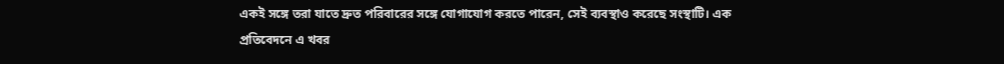একই সঙ্গে তরা যাতে দ্রুত পরিবারের সঙ্গে যোগাযোগ করতে পারেন, সেই ব্যবস্থাও করেছে সংস্থাটি। এক প্রতিবেদনে এ খবর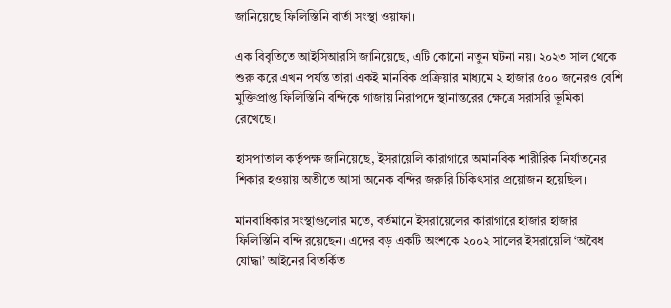জানিয়েছে ফিলিস্তিনি বার্তা সংস্থা ওয়াফা।

এক বিবৃতিতে আইসিআরসি জানিয়েছে, এটি কোনো নতুন ঘটনা নয়। ২০২৩ সাল থেকে শুরু করে এখন পর্যন্ত তারা একই মানবিক প্রক্রিয়ার মাধ্যমে ২ হাজার ৫০০ জনেরও বেশি মুক্তিপ্রাপ্ত ফিলিস্তিনি বন্দিকে গাজায় নিরাপদে স্থানান্তরের ক্ষেত্রে সরাসরি ভূমিকা রেখেছে।

হাসপাতাল কর্তৃপক্ষ জানিয়েছে, ইসরায়েলি কারাগারে অমানবিক শারীরিক নির্যাতনের শিকার হওয়ায় অতীতে আসা অনেক বন্দির জরুরি চিকিৎসার প্রয়োজন হয়েছিল।

মানবাধিকার সংস্থাগুলোর মতে, বর্তমানে ইসরায়েলের কারাগারে হাজার হাজার ফিলিস্তিনি বন্দি রয়েছেন। এদের বড় একটি অংশকে ২০০২ সালের ইসরায়েলি ‘অবৈধ যোদ্ধা’ আইনের বিতর্কিত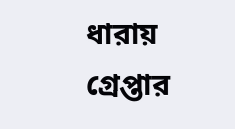ধারায় গ্রেপ্তার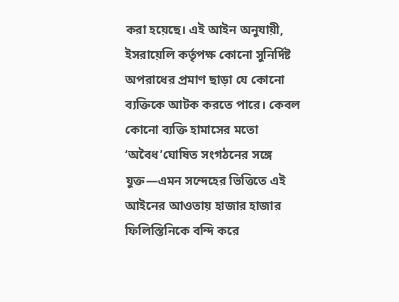করা হয়েছে। এই আইন অনুযায়ী, ইসরায়েলি কর্তৃপক্ষ কোনো সুনির্দিষ্ট অপরাধের প্রমাণ ছাড়া যে কোনো ব্যক্তিকে আটক করতে পারে। কেবল কোনো ব্যক্তি হামাসের মতো ‘অবৈধ’ঘোষিত সংগঠনের সঙ্গে যুক্ত—এমন সন্দেহের ভিত্তিতে এই আইনের আওতায় হাজার হাজার ফিলিস্তিনিকে বন্দি করে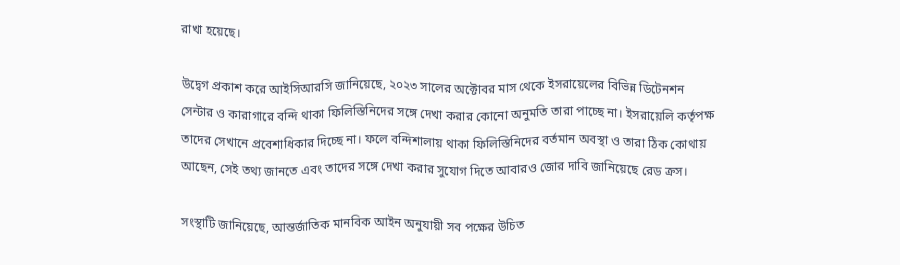রাখা হয়েছে।

উদ্বেগ প্রকাশ করে আইসিআরসি জানিয়েছে, ২০২৩ সালের অক্টোবর মাস থেকে ইসরায়েলের বিভিন্ন ডিটেনশন সেন্টার ও কারাগারে বন্দি থাকা ফিলিস্তিনিদের সঙ্গে দেখা করার কোনো অনুমতি তারা পাচ্ছে না। ইসরায়েলি কর্তৃপক্ষ তাদের সেখানে প্রবেশাধিকার দিচ্ছে না। ফলে বন্দিশালায় থাকা ফিলিস্তিনিদের বর্তমান অবস্থা ও তারা ঠিক কোথায় আছেন, সেই তথ্য জানতে এবং তাদের সঙ্গে দেখা করার সুযোগ দিতে আবারও জোর দাবি জানিয়েছে রেড ক্রস।

সংস্থাটি জানিয়েছে, আন্তর্জাতিক মানবিক আইন অনুযায়ী সব পক্ষের উচিত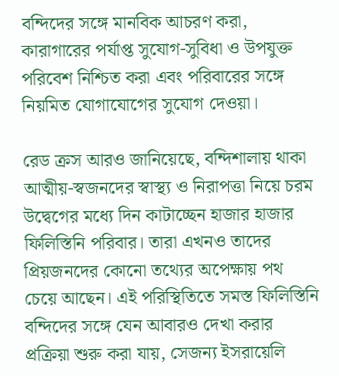বন্দিদের সঙ্গে মানবিক আচরণ করা, কারাগারের পর্যাপ্ত সুযোগ-সুবিধা ও উপযুক্ত পরিবেশ নিশ্চিত করা এবং পরিবারের সঙ্গে নিয়মিত যোগাযোগের সুযোগ দেওয়া।

রেড ক্রস আরও জানিয়েছে, বন্দিশালায় থাকা আত্মীয়-স্বজনদের স্বাস্থ্য ও নিরাপত্তা নিয়ে চরম উদ্বেগের মধ্যে দিন কাটাচ্ছেন হাজার হাজার ফিলিস্তিনি পরিবার। তারা এখনও তাদের প্রিয়জনদের কোনো তথ্যের অপেক্ষায় পথ চেয়ে আছেন। এই পরিস্থিতিতে সমস্ত ফিলিস্তিনি বন্দিদের সঙ্গে যেন আবারও দেখা করার প্রক্রিয়া শুরু করা যায়, সেজন্য ইসরায়েলি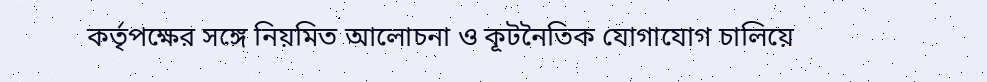কর্তৃপক্ষের সঙ্গে নিয়মিত আলোচনা ও কূটনৈতিক যোগাযোগ চালিয়ে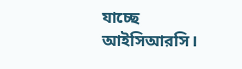যাচ্ছে আইসিআরসি।